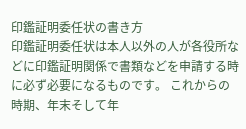印鑑証明委任状の書き方
印鑑証明委任状は本人以外の人が各役所などに印鑑証明関係で書類などを申請する時に必ず必要になるものです。 これからの時期、年末そして年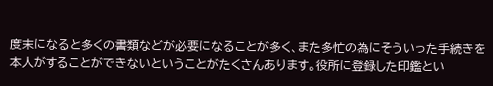度末になると多くの書類などが必要になることが多く、また多忙の為にそういった手続きを本人がすることができないということがたくさんあります。役所に登録した印鑑とい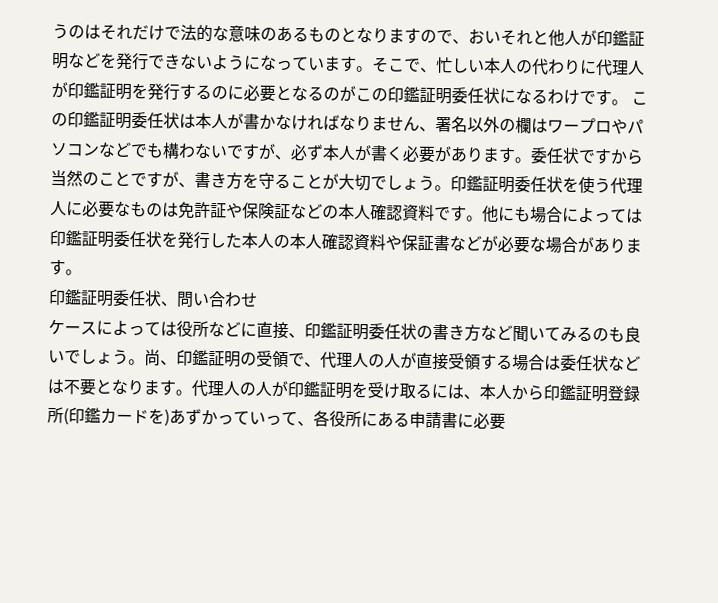うのはそれだけで法的な意味のあるものとなりますので、おいそれと他人が印鑑証明などを発行できないようになっています。そこで、忙しい本人の代わりに代理人が印鑑証明を発行するのに必要となるのがこの印鑑証明委任状になるわけです。 この印鑑証明委任状は本人が書かなければなりません、署名以外の欄はワープロやパソコンなどでも構わないですが、必ず本人が書く必要があります。委任状ですから当然のことですが、書き方を守ることが大切でしょう。印鑑証明委任状を使う代理人に必要なものは免許証や保険証などの本人確認資料です。他にも場合によっては印鑑証明委任状を発行した本人の本人確認資料や保証書などが必要な場合があります。
印鑑証明委任状、問い合わせ
ケースによっては役所などに直接、印鑑証明委任状の書き方など聞いてみるのも良いでしょう。尚、印鑑証明の受領で、代理人の人が直接受領する場合は委任状などは不要となります。代理人の人が印鑑証明を受け取るには、本人から印鑑証明登録所(印鑑カードを)あずかっていって、各役所にある申請書に必要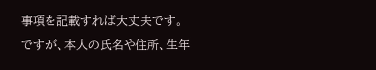事項を記載すれば大丈夫です。ですが、本人の氏名や住所、生年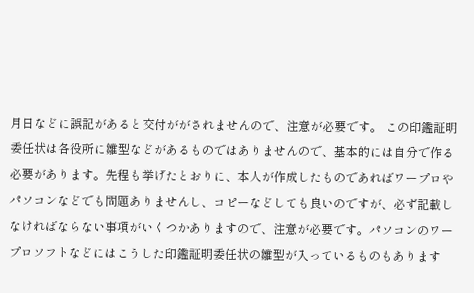月日などに誤記があると交付ががされませんので、注意が必要です。 この印鑑証明委任状は各役所に雛型などがあるものではありませんので、基本的には自分で作る必要があります。先程も挙げたとおりに、本人が作成したものであればワープロやパソコンなどでも問題ありませんし、コピーなどしても良いのですが、必ず記載しなければならない事項がいくつかありますので、注意が必要です。パソコンのワープロソフトなどにはこうした印鑑証明委任状の雛型が入っているものもあります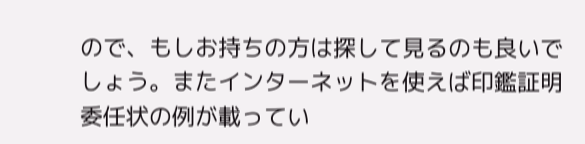ので、もしお持ちの方は探して見るのも良いでしょう。またインターネットを使えば印鑑証明委任状の例が載ってい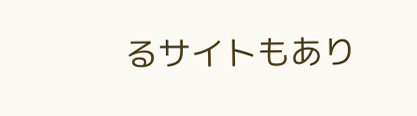るサイトもあり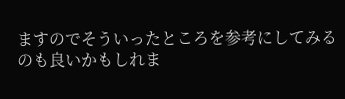ますのでそういったところを参考にしてみるのも良いかもしれま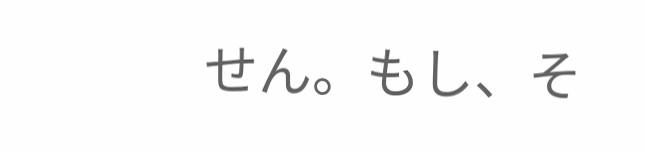せん。もし、そ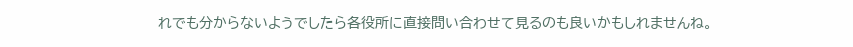れでも分からないようでしたら各役所に直接問い合わせて見るのも良いかもしれませんね。